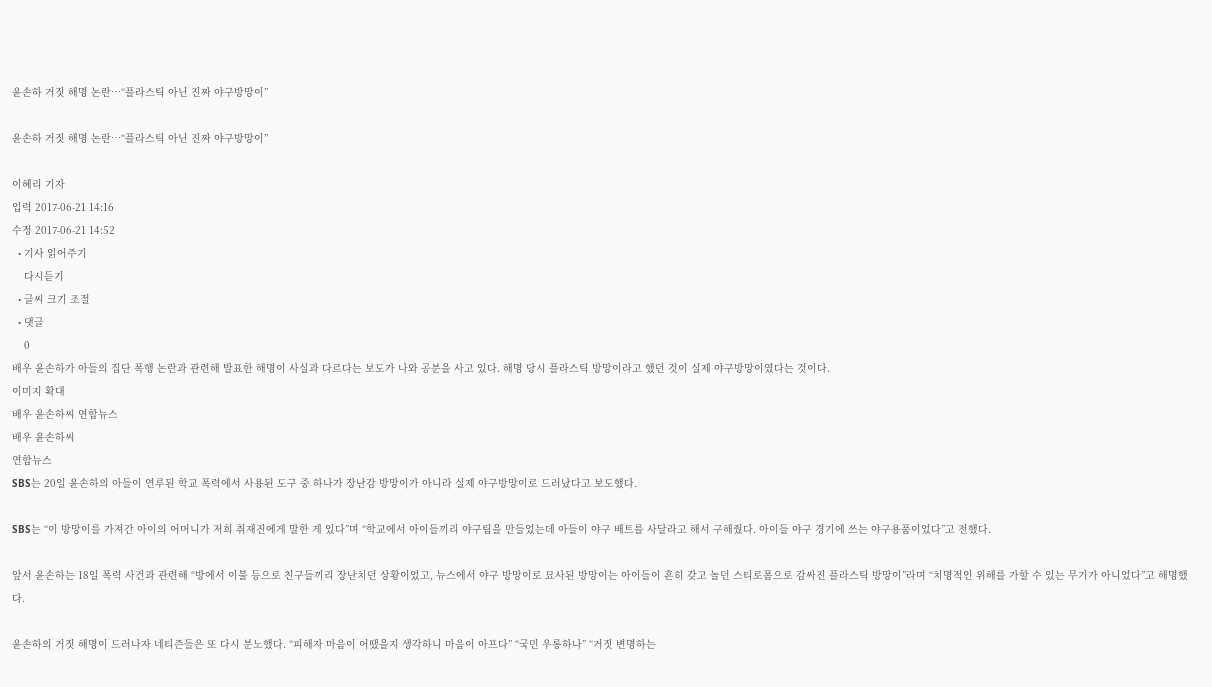윤손하 거짓 해명 논란…“플라스틱 아닌 진짜 야구방망이”

윤손하 거짓 해명 논란…“플라스틱 아닌 진짜 야구방망이”

이혜리 기자
입력 2017-06-21 14:16
수정 2017-06-21 14:52
  • 기사 읽어주기
    다시듣기
  • 글씨 크기 조절
  • 댓글
    0
배우 윤손하가 아들의 집단 폭행 논란과 관련해 발표한 해명이 사실과 다르다는 보도가 나와 공분을 사고 있다. 해명 당시 플라스틱 방망이라고 했던 것이 실제 야구방망이였다는 것이다.
이미지 확대
배우 윤손하씨 연합뉴스
배우 윤손하씨
연합뉴스
SBS는 20일 윤손하의 아들이 연루된 학교 폭력에서 사용된 도구 중 하나가 장난감 방망이가 아니라 실제 야구방망이로 드러났다고 보도했다.

SBS는 “이 방망이를 가져간 아이의 어머니가 저희 취재진에게 말한 게 있다”며 “학교에서 아이들끼리 야구팀을 만들었는데 아들이 야구 배트를 사달라고 해서 구해줬다. 아이들 야구 경기에 쓰는 야구용품이었다”고 전했다.

앞서 윤손하는 18일 폭력 사건과 관련해 “방에서 이불 등으로 친구들끼리 장난치던 상황이었고, 뉴스에서 야구 방망이로 묘사된 방망이는 아이들이 흔히 갖고 놀던 스티로폼으로 감싸진 플라스틱 방망이”라며 “치명적인 위해를 가할 수 있는 무기가 아니었다”고 해명했다.

윤손하의 거짓 해명이 드러나자 네티즌들은 또 다시 분노했다. “피해자 마음이 어땠을지 생각하니 마음이 아프다” “국민 우롱하나” “거짓 변명하는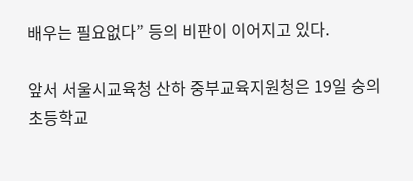배우는 필요없다” 등의 비판이 이어지고 있다.

앞서 서울시교육청 산하 중부교육지원청은 19일 숭의초등학교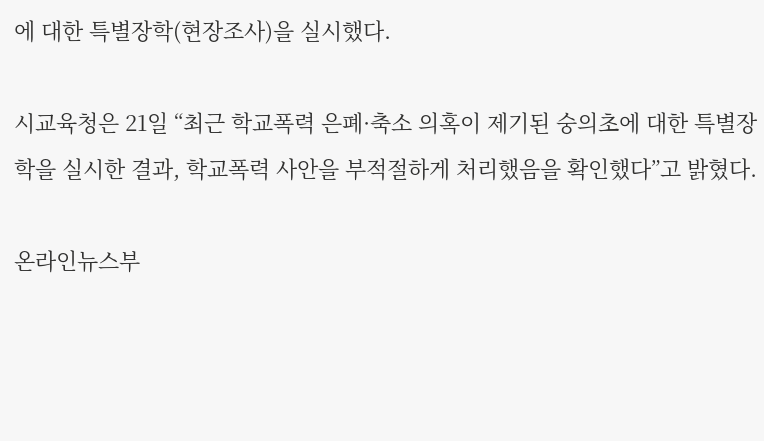에 대한 특별장학(현장조사)을 실시했다.

시교육청은 21일 “최근 학교폭력 은폐·축소 의혹이 제기된 숭의초에 대한 특별장학을 실시한 결과, 학교폭력 사안을 부적절하게 처리했음을 확인했다”고 밝혔다.

온라인뉴스부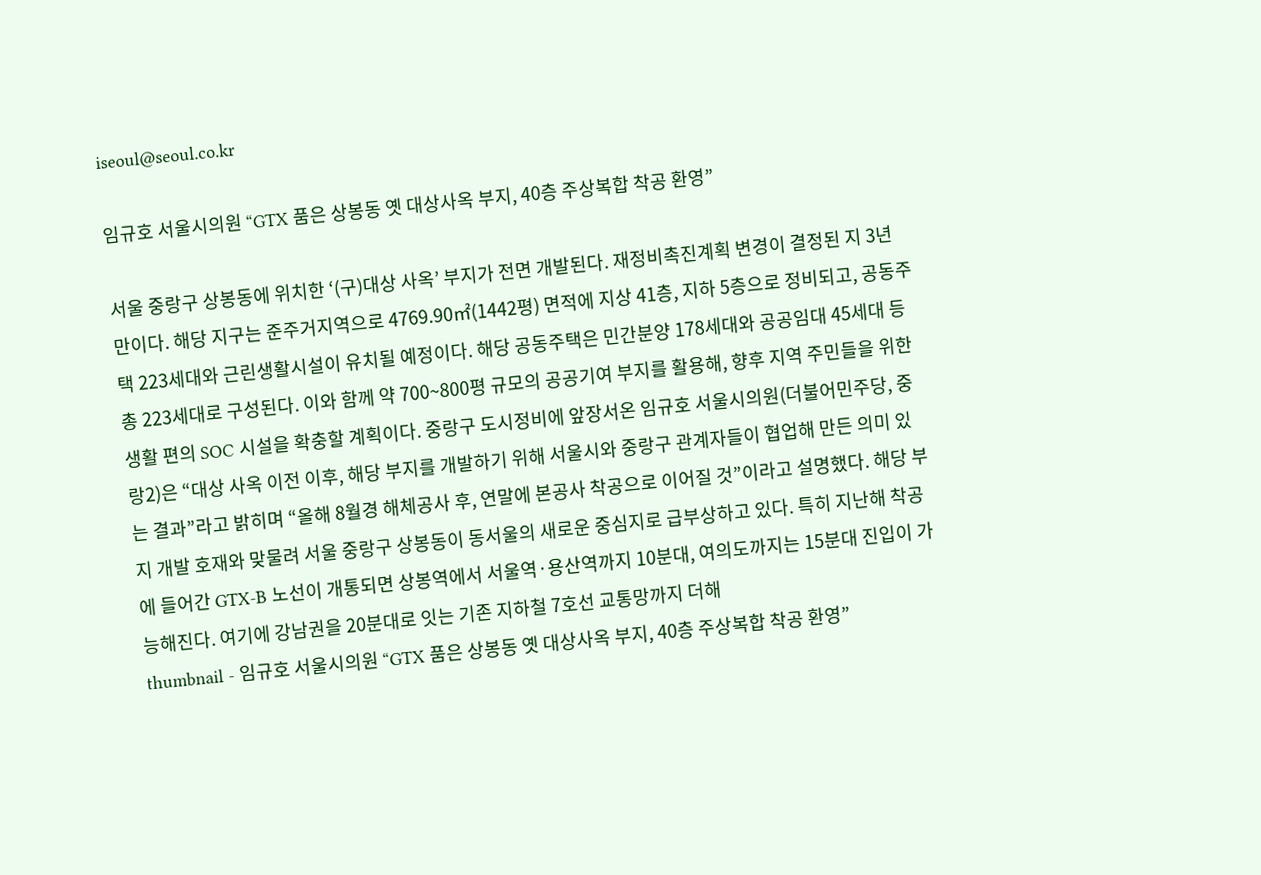iseoul@seoul.co.kr

임규호 서울시의원 “GTX 품은 상봉동 옛 대상사옥 부지, 40층 주상복합 착공 환영”

서울 중랑구 상봉동에 위치한 ‘(구)대상 사옥’ 부지가 전면 개발된다. 재정비촉진계획 변경이 결정된 지 3년 만이다. 해당 지구는 준주거지역으로 4769.90㎡(1442평) 면적에 지상 41층, 지하 5층으로 정비되고, 공동주택 223세대와 근린생활시설이 유치될 예정이다. 해당 공동주택은 민간분양 178세대와 공공임대 45세대 등 총 223세대로 구성된다. 이와 함께 약 700~800평 규모의 공공기여 부지를 활용해, 향후 지역 주민들을 위한 생활 편의 SOC 시설을 확충할 계획이다. 중랑구 도시정비에 앞장서온 임규호 서울시의원(더불어민주당, 중랑2)은 “대상 사옥 이전 이후, 해당 부지를 개발하기 위해 서울시와 중랑구 관계자들이 협업해 만든 의미 있는 결과”라고 밝히며 “올해 8월경 해체공사 후, 연말에 본공사 착공으로 이어질 것”이라고 설명했다. 해당 부지 개발 호재와 맞물려 서울 중랑구 상봉동이 동서울의 새로운 중심지로 급부상하고 있다. 특히 지난해 착공에 들어간 GTX-B 노선이 개통되면 상봉역에서 서울역·용산역까지 10분대, 여의도까지는 15분대 진입이 가능해진다. 여기에 강남권을 20분대로 잇는 기존 지하철 7호선 교통망까지 더해
thumbnail - 임규호 서울시의원 “GTX 품은 상봉동 옛 대상사옥 부지, 40층 주상복합 착공 환영”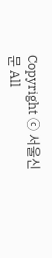Copyright ⓒ 서울신문 All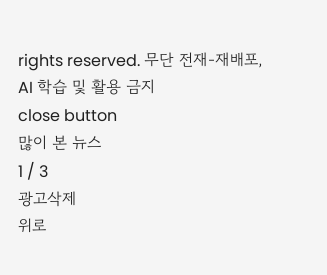rights reserved. 무단 전재-재배포, AI 학습 및 활용 금지
close button
많이 본 뉴스
1 / 3
광고삭제
위로